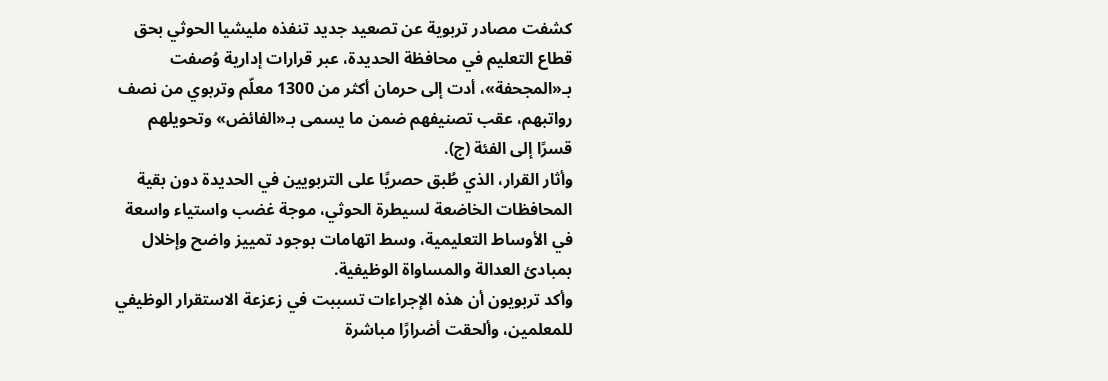كشفت مصادر تربوية عن تصعيد جديد تنفذه مليشيا الحوثي بحق قطاع التعليم في محافظة الحديدة، عبر قرارات إدارية وُصفت بـ«المجحفة»، أدت إلى حرمان أكثر من 1300 معلّم وتربوي من نصف رواتبهم، عقب تصنيفهم ضمن ما يسمى بـ«الفائض» وتحويلهم قسرًا إلى الفئة (ج).
وأثار القرار، الذي طُبق حصريًا على التربويين في الحديدة دون بقية المحافظات الخاضعة لسيطرة الحوثي، موجة غضب واستياء واسعة في الأوساط التعليمية، وسط اتهامات بوجود تمييز واضح وإخلال بمبادئ العدالة والمساواة الوظيفية.
وأكد تربويون أن هذه الإجراءات تسببت في زعزعة الاستقرار الوظيفي للمعلمين، وألحقت أضرارًا مباشرة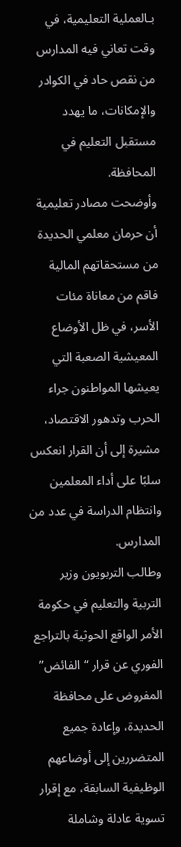بـالعملية التعليمية، في وقت تعاني فيه المدارس من نقص حاد في الكوادر والإمكانات، ما يهدد مستقبل التعليم في المحافظة.
وأوضحت مصادر تعليمية أن حرمان معلمي الحديدة من مستحقاتهم المالية فاقم من معاناة مئات الأسر، في ظل الأوضاع المعيشية الصعبة التي يعيشها المواطنون جراء الحرب وتدهور الاقتصاد، مشيرة إلى أن القرار انعكس سلبًا على أداء المعلمين وانتظام الدراسة في عدد من المدارس.
وطالب التربويون وزير التربية والتعليم في حكومة الأمر الواقع الحوثية بالتراجع الفوري عن قرار “الفائض” المفروض على محافظة الحديدة، وإعادة جميع المتضررين إلى أوضاعهم الوظيفية السابقة، مع إقرار تسوية عادلة وشاملة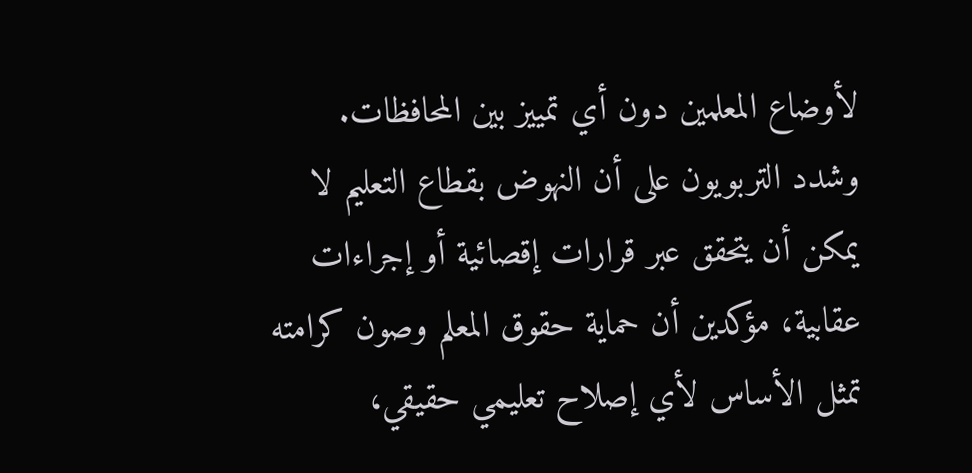لأوضاع المعلمين دون أي تمييز بين المحافظات.
وشدد التربويون على أن النهوض بقطاع التعليم لا يمكن أن يتحقق عبر قرارات إقصائية أو إجراءات عقابية، مؤكدين أن حماية حقوق المعلم وصون كرامته تمثل الأساس لأي إصلاح تعليمي حقيقي،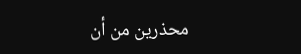محذرين من أن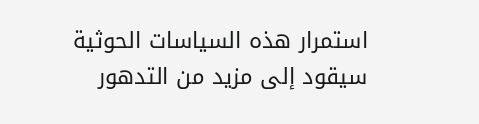استمرار هذه السياسات الحوثية سيقود إلى مزيد من التدهور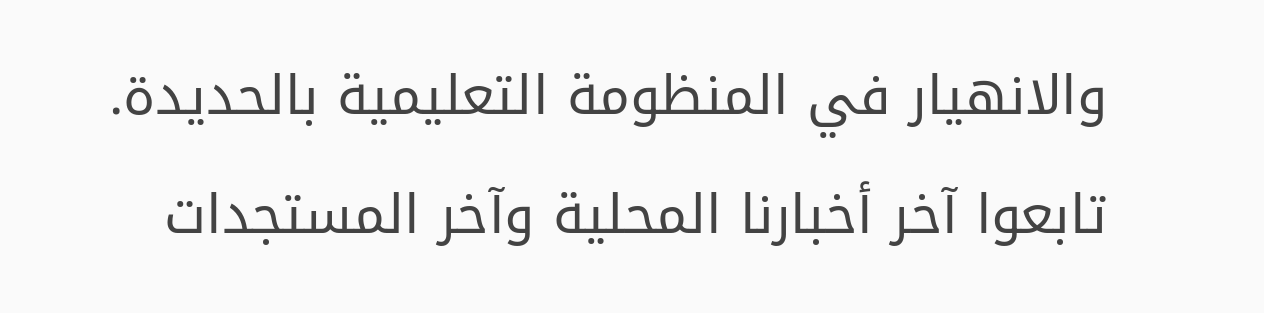والانهيار في المنظومة التعليمية بالحديدة.
تابعوا آخر أخبارنا المحلية وآخر المستجدات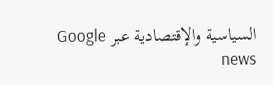السياسية والإقتصادية عبر Google news